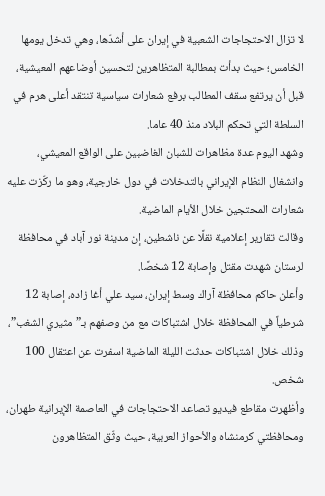لا تزال الاحتجاجات الشعبية في إيران على أشدّها، وهي تدخل يومها الخامس؛ حيث بدأت بمطالبة المتظاهرين لتحسين أوضاعهم المعيشية، قبل أن يرتفع سقف المطالب برفع شعارات سياسية تنتقد أعلى هرم في السلطة التي تحكم البلاد منذ 40 عاما.
وشهد اليوم عدة مظاهرات للشبان الغاضبين على الواقع المعيشي، وانشغال النظام الإيراني بالتدخلات في دول خارجية، وهو ما ركّزت عليه شعارات المحتجين خلال الأيام الماضية.
وقالت تقارير إعلامية نقلًا عن ناشطين، إن مدينة نور آباد في محافظة لرستان شهدت مقتل وإصابة 12 شخصًا.
وأعلن حاكم محافظة آراك وسط إيران، سيد علي أغا زاده، إصابة 12 شرطياً في المحافظة خلال اشتباكات مع من وصفهم بـ”مثيري الشغب”، وذلك خلال اشتباكات حدثت الليلة الماضية اسفرت عن اعتقال 100 شخص.
وأظهرت مقاطع فيديو تصاعد الاحتجاجات في العاصمة الإيرانية طهران، ومحافظتي كرمنشاه والأحواز العربية، حيث وثّق المتظاهرون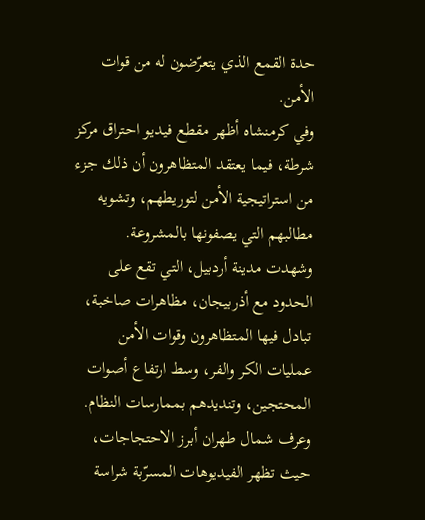حدة القمع الذي يتعرّضون له من قوات الأمن.
وفي كرمنشاه أظهر مقطع فيديو احتراق مركز شرطة، فيما يعتقد المتظاهرون أن ذلك جزء من استراتيجية الأمن لتوريطهم، وتشويه مطالبهم التي يصفونها بالمشروعة.
وشهدت مدينة أردبيل، التي تقع على الحدود مع أذربيجان، مظاهرات صاخبة، تبادل فيها المتظاهرون وقوات الأمن عمليات الكر والفر، وسط ارتفاع أصوات المحتجين، وتنديدهم بممارسات النظام.
وعرف شمال طهران أبرز الاحتجاجات، حيث تظهر الفيديوهات المسرّبة شراسة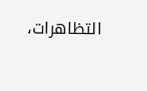التظاهرات،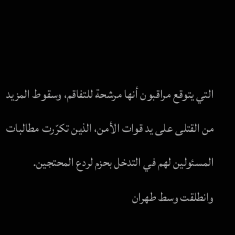التي يتوقع مراقبون أنها مرشحة للتفاقم، وسقوط المزيد من القتلى على يد قوات الأمن، الذين تكرّرت مطالبات المسئولين لهم في التدخل بحزم لردع المحتجين.
وانطلقت وسط طهران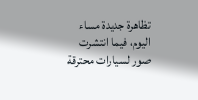تظاهرة جديدة مساء اليوم، فيما انتشرت صور لسيارات محترقة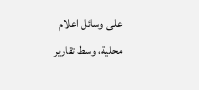على وسائل اعلام محلية، وسط تقارير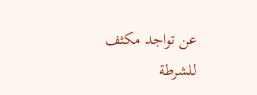عن تواجد مكثف للشرطة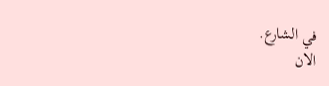في الشارع.
الان